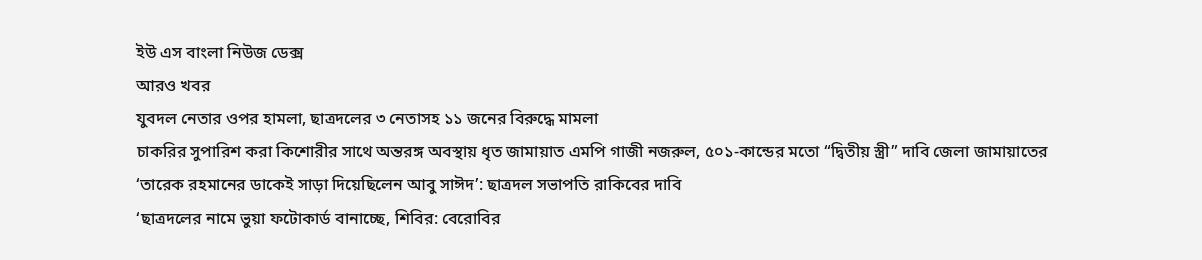ইউ এস বাংলা নিউজ ডেক্স
আরও খবর
যুবদল নেতার ওপর হামলা, ছাত্রদলের ৩ নেতাসহ ১১ জনের বিরুদ্ধে মামলা
চাকরির সুপারিশ করা কিশোরীর সাথে অন্তরঙ্গ অবস্থায় ধৃত জামায়াত এমপি গাজী নজরুল, ৫০১-কান্ডের মতো “দ্বিতীয় স্ত্রী” দাবি জেলা জামায়াতের
‘তারেক রহমানের ডাকেই সাড়া দিয়েছিলেন আবু সাঈদ’: ছাত্রদল সভাপতি রাকিবের দাবি
‘ছাত্রদলের নামে ভুয়া ফটোকার্ড বানাচ্ছে, শিবির: বেরোবির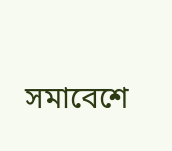সমাবেশে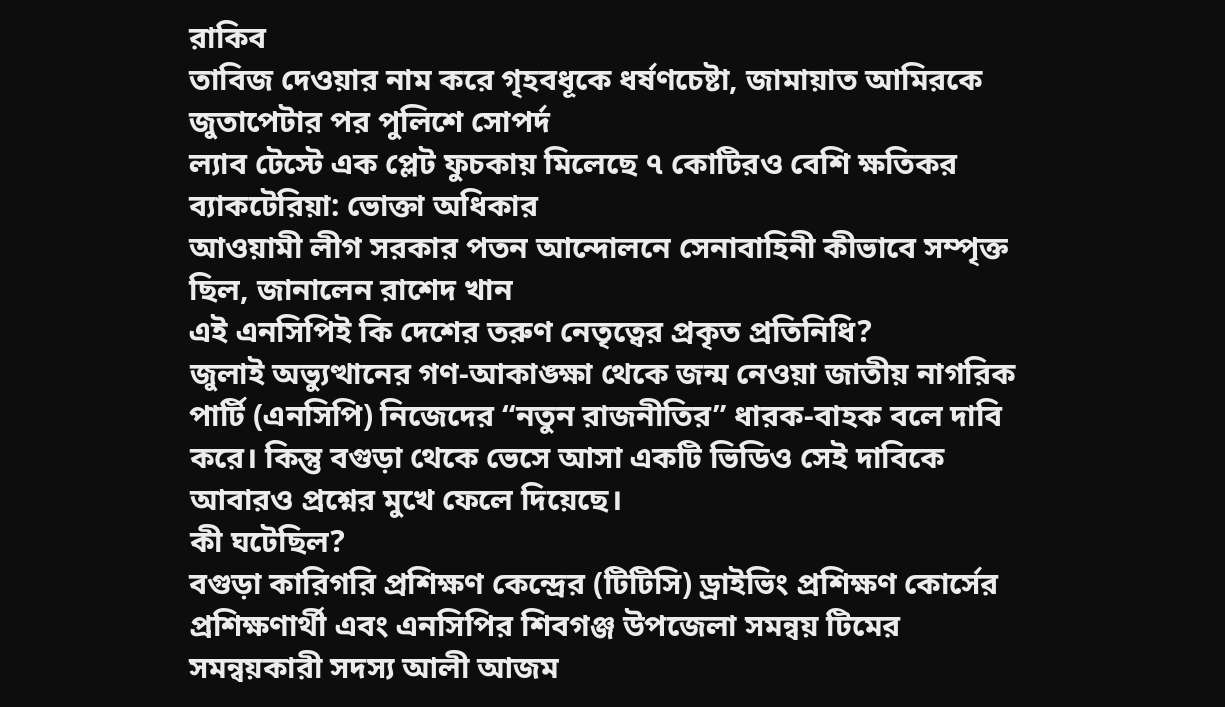রাকিব
তাবিজ দেওয়ার নাম করে গৃহবধূকে ধর্ষণচেষ্টা, জামায়াত আমিরকে জুতাপেটার পর পুলিশে সোপর্দ
ল্যাব টেস্টে এক প্লেট ফুচকায় মিলেছে ৭ কোটিরও বেশি ক্ষতিকর ব্যাকটেরিয়া: ভোক্তা অধিকার
আওয়ামী লীগ সরকার পতন আন্দোলনে সেনাবাহিনী কীভাবে সম্পৃক্ত ছিল, জানালেন রাশেদ খান
এই এনসিপিই কি দেশের তরুণ নেতৃত্বের প্রকৃত প্রতিনিধি?
জুলাই অভ্যুত্থানের গণ-আকাঙ্ক্ষা থেকে জন্ম নেওয়া জাতীয় নাগরিক পার্টি (এনসিপি) নিজেদের “নতুন রাজনীতির” ধারক-বাহক বলে দাবি করে। কিন্তু বগুড়া থেকে ভেসে আসা একটি ভিডিও সেই দাবিকে আবারও প্রশ্নের মুখে ফেলে দিয়েছে।
কী ঘটেছিল?
বগুড়া কারিগরি প্রশিক্ষণ কেন্দ্রের (টিটিসি) ড্রাইভিং প্রশিক্ষণ কোর্সের প্রশিক্ষণার্থী এবং এনসিপির শিবগঞ্জ উপজেলা সমন্বয় টিমের সমন্বয়কারী সদস্য আলী আজম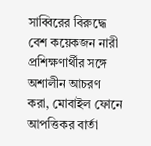সাব্বিরের বিরুদ্ধে বেশ কয়েকজন নারী প্রশিক্ষণার্থীর সঙ্গে অশালীন আচরণ করা, মোবাইল ফোনে আপত্তিকর বার্তা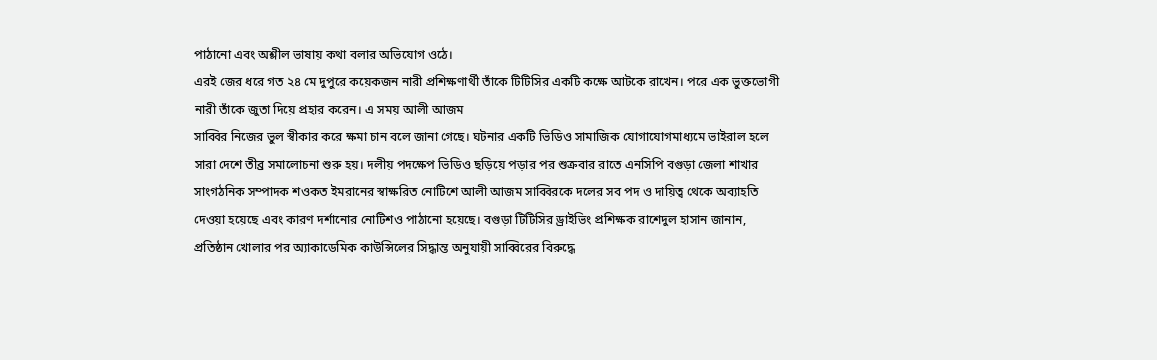পাঠানো এবং অশ্লীল ভাষায় কথা বলার অভিযোগ ওঠে।
এরই জের ধরে গত ২৪ মে দুপুরে কয়েকজন নারী প্রশিক্ষণার্থী তাঁকে টিটিসির একটি কক্ষে আটকে রাখেন। পরে এক ভুক্তভোগী নারী তাঁকে জুতা দিয়ে প্রহার করেন। এ সময় আলী আজম
সাব্বির নিজের ভুল স্বীকার করে ক্ষমা চান বলে জানা গেছে। ঘটনার একটি ভিডিও সামাজিক যোগাযোগমাধ্যমে ভাইরাল হলে সারা দেশে তীব্র সমালোচনা শুরু হয়। দলীয় পদক্ষেপ ভিডিও ছড়িয়ে পড়ার পর শুক্রবার রাতে এনসিপি বগুড়া জেলা শাখার সাংগঠনিক সম্পাদক শওকত ইমরানের স্বাক্ষরিত নোটিশে আলী আজম সাব্বিরকে দলের সব পদ ও দায়িত্ব থেকে অব্যাহতি দেওয়া হয়েছে এবং কারণ দর্শানোর নোটিশও পাঠানো হয়েছে। বগুড়া টিটিসির ড্রাইভিং প্রশিক্ষক রাশেদুল হাসান জানান, প্রতিষ্ঠান খোলার পর অ্যাকাডেমিক কাউন্সিলের সিদ্ধান্ত অনুযায়ী সাব্বিরের বিরুদ্ধে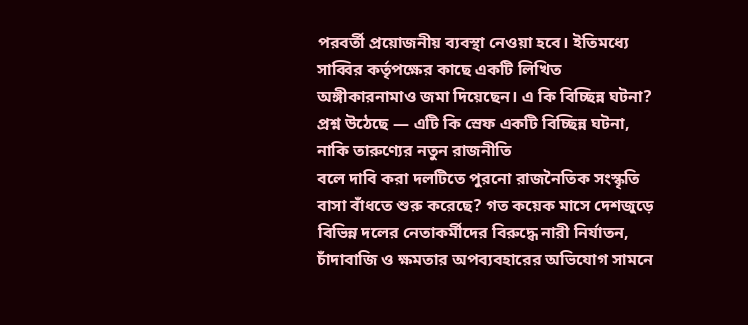পরবর্তী প্রয়োজনীয় ব্যবস্থা নেওয়া হবে। ইতিমধ্যে সাব্বির কর্তৃপক্ষের কাছে একটি লিখিত অঙ্গীকারনামাও জমা দিয়েছেন। এ কি বিচ্ছিন্ন ঘটনা? প্রশ্ন উঠেছে — এটি কি স্রেফ একটি বিচ্ছিন্ন ঘটনা, নাকি তারুণ্যের নতুন রাজনীতি
বলে দাবি করা দলটিতে পুরনো রাজনৈতিক সংস্কৃতি বাসা বাঁধতে শুরু করেছে? গত কয়েক মাসে দেশজুড়ে বিভিন্ন দলের নেতাকর্মীদের বিরুদ্ধে নারী নির্যাতন, চাঁদাবাজি ও ক্ষমতার অপব্যবহারের অভিযোগ সামনে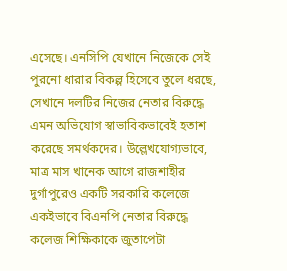এসেছে। এনসিপি যেখানে নিজেকে সেই পুরনো ধারার বিকল্প হিসেবে তুলে ধরছে, সেখানে দলটির নিজের নেতার বিরুদ্ধে এমন অভিযোগ স্বাভাবিকভাবেই হতাশ করেছে সমর্থকদের। উল্লেখযোগ্যভাবে, মাত্র মাস খানেক আগে রাজশাহীর দুর্গাপুরেও একটি সরকারি কলেজে একইভাবে বিএনপি নেতার বিরুদ্ধে কলেজ শিক্ষিকাকে জুতাপেটা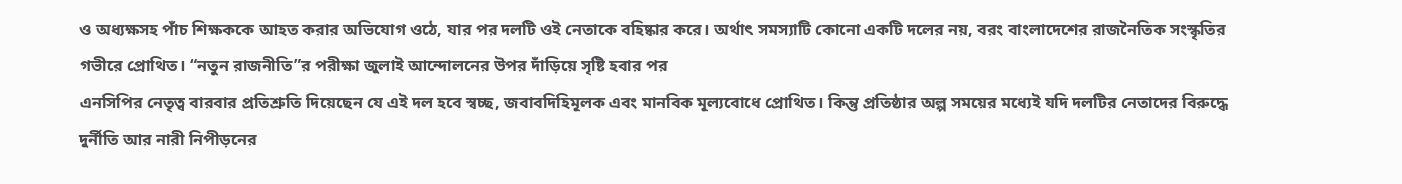ও অধ্যক্ষসহ পাঁচ শিক্ষককে আহত করার অভিযোগ ওঠে, যার পর দলটি ওই নেতাকে বহিষ্কার করে। অর্থাৎ সমস্যাটি কোনো একটি দলের নয়, বরং বাংলাদেশের রাজনৈতিক সংস্কৃতির গভীরে প্রোথিত। “নতুন রাজনীতি”র পরীক্ষা জুলাই আন্দোলনের উপর দাঁড়িয়ে সৃষ্টি হবার পর
এনসিপির নেতৃত্ব বারবার প্রতিশ্রুতি দিয়েছেন যে এই দল হবে স্বচ্ছ, জবাবদিহিমূলক এবং মানবিক মূল্যবোধে প্রোথিত। কিন্তু প্রতিষ্ঠার অল্প সময়ের মধ্যেই যদি দলটির নেতাদের বিরুদ্ধে দুর্নীতি আর নারী নিপীড়নের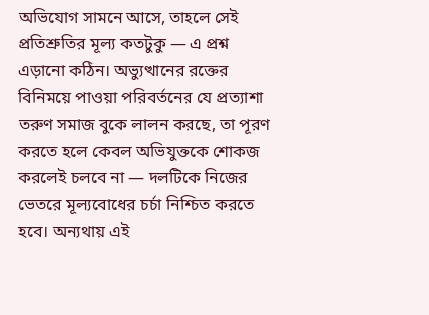অভিযোগ সামনে আসে, তাহলে সেই প্রতিশ্রুতির মূল্য কতটুকু — এ প্রশ্ন এড়ানো কঠিন। অভ্যুত্থানের রক্তের বিনিময়ে পাওয়া পরিবর্তনের যে প্রত্যাশা তরুণ সমাজ বুকে লালন করছে, তা পূরণ করতে হলে কেবল অভিযুক্তকে শোকজ করলেই চলবে না — দলটিকে নিজের ভেতরে মূল্যবোধের চর্চা নিশ্চিত করতে হবে। অন্যথায় এই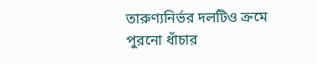তারুণ্যনির্ভর দলটিও ক্রমে পুরনো ধাঁচার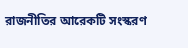রাজনীতির আরেকটি সংস্করণ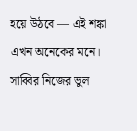হয়ে উঠবে — এই শঙ্কা এখন অনেকের মনে।
সাব্বির নিজের ভুল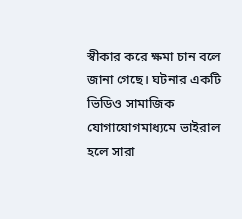স্বীকার করে ক্ষমা চান বলে জানা গেছে। ঘটনার একটি ভিডিও সামাজিক যোগাযোগমাধ্যমে ভাইরাল হলে সারা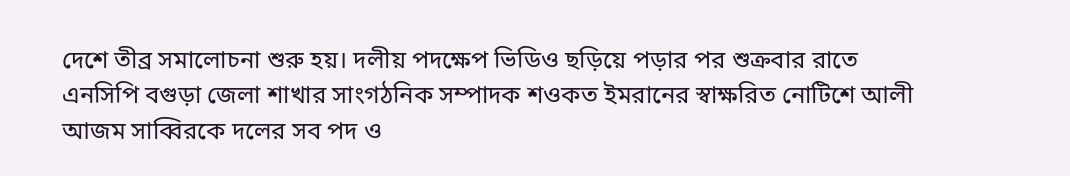দেশে তীব্র সমালোচনা শুরু হয়। দলীয় পদক্ষেপ ভিডিও ছড়িয়ে পড়ার পর শুক্রবার রাতে এনসিপি বগুড়া জেলা শাখার সাংগঠনিক সম্পাদক শওকত ইমরানের স্বাক্ষরিত নোটিশে আলী আজম সাব্বিরকে দলের সব পদ ও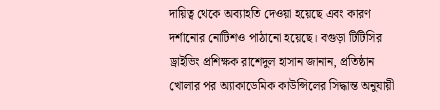দায়িত্ব থেকে অব্যাহতি দেওয়া হয়েছে এবং কারণ দর্শানোর নোটিশও পাঠানো হয়েছে। বগুড়া টিটিসির ড্রাইভিং প্রশিক্ষক রাশেদুল হাসান জানান, প্রতিষ্ঠান খোলার পর অ্যাকাডেমিক কাউন্সিলের সিদ্ধান্ত অনুযায়ী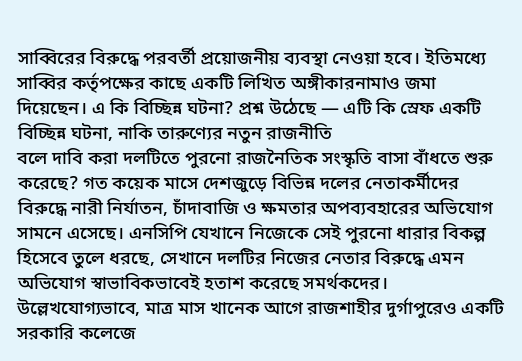সাব্বিরের বিরুদ্ধে পরবর্তী প্রয়োজনীয় ব্যবস্থা নেওয়া হবে। ইতিমধ্যে সাব্বির কর্তৃপক্ষের কাছে একটি লিখিত অঙ্গীকারনামাও জমা দিয়েছেন। এ কি বিচ্ছিন্ন ঘটনা? প্রশ্ন উঠেছে — এটি কি স্রেফ একটি বিচ্ছিন্ন ঘটনা, নাকি তারুণ্যের নতুন রাজনীতি
বলে দাবি করা দলটিতে পুরনো রাজনৈতিক সংস্কৃতি বাসা বাঁধতে শুরু করেছে? গত কয়েক মাসে দেশজুড়ে বিভিন্ন দলের নেতাকর্মীদের বিরুদ্ধে নারী নির্যাতন, চাঁদাবাজি ও ক্ষমতার অপব্যবহারের অভিযোগ সামনে এসেছে। এনসিপি যেখানে নিজেকে সেই পুরনো ধারার বিকল্প হিসেবে তুলে ধরছে, সেখানে দলটির নিজের নেতার বিরুদ্ধে এমন অভিযোগ স্বাভাবিকভাবেই হতাশ করেছে সমর্থকদের। উল্লেখযোগ্যভাবে, মাত্র মাস খানেক আগে রাজশাহীর দুর্গাপুরেও একটি সরকারি কলেজে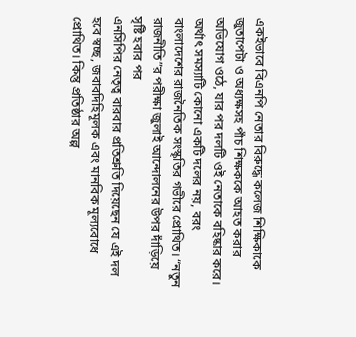একইভাবে বিএনপি নেতার বিরুদ্ধে কলেজ শিক্ষিকাকে জুতাপেটা ও অধ্যক্ষসহ পাঁচ শিক্ষককে আহত করার অভিযোগ ওঠে, যার পর দলটি ওই নেতাকে বহিষ্কার করে। অর্থাৎ সমস্যাটি কোনো একটি দলের নয়, বরং বাংলাদেশের রাজনৈতিক সংস্কৃতির গভীরে প্রোথিত। “নতুন রাজনীতি”র পরীক্ষা জুলাই আন্দোলনের উপর দাঁড়িয়ে সৃষ্টি হবার পর
এনসিপির নেতৃত্ব বারবার প্রতিশ্রুতি দিয়েছেন যে এই দল হবে স্বচ্ছ, জবাবদিহিমূলক এবং মানবিক মূল্যবোধে প্রোথিত। কিন্তু প্রতিষ্ঠার অল্প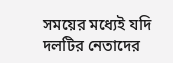সময়ের মধ্যেই যদি দলটির নেতাদের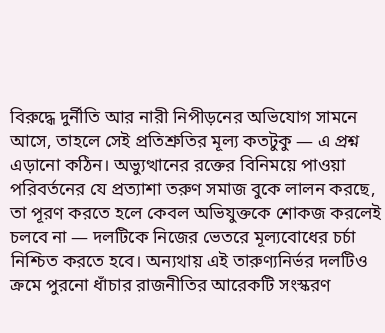বিরুদ্ধে দুর্নীতি আর নারী নিপীড়নের অভিযোগ সামনে আসে, তাহলে সেই প্রতিশ্রুতির মূল্য কতটুকু — এ প্রশ্ন এড়ানো কঠিন। অভ্যুত্থানের রক্তের বিনিময়ে পাওয়া পরিবর্তনের যে প্রত্যাশা তরুণ সমাজ বুকে লালন করছে, তা পূরণ করতে হলে কেবল অভিযুক্তকে শোকজ করলেই চলবে না — দলটিকে নিজের ভেতরে মূল্যবোধের চর্চা নিশ্চিত করতে হবে। অন্যথায় এই তারুণ্যনির্ভর দলটিও ক্রমে পুরনো ধাঁচার রাজনীতির আরেকটি সংস্করণ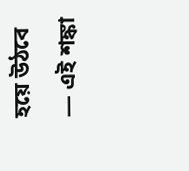হয়ে উঠবে — এই শঙ্কা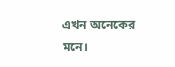এখন অনেকের মনে।